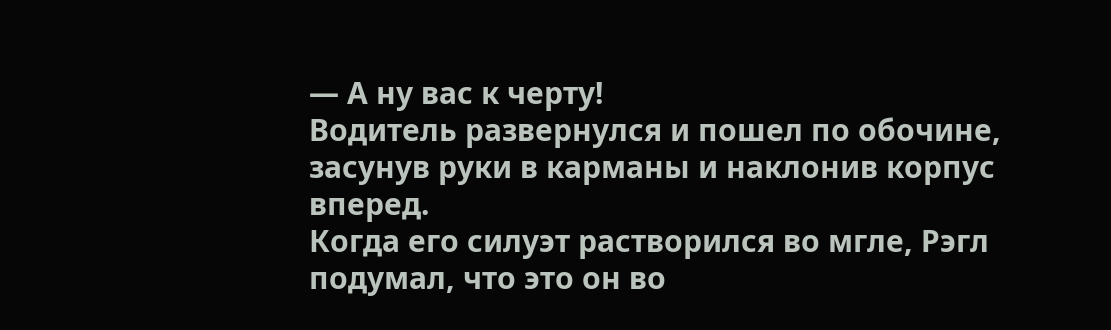— А ну вас к черту!
Водитель развернулся и пошел по обочине, засунув руки в карманы и наклонив корпус вперед.
Когда его силуэт растворился во мгле, Рэгл подумал, что это он во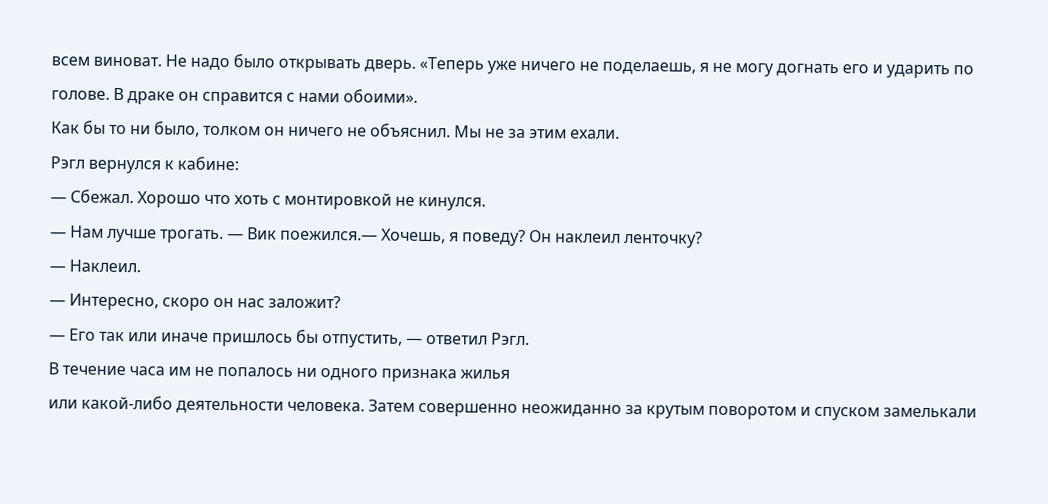всем виноват. Не надо было открывать дверь. «Теперь уже ничего не поделаешь, я не могу догнать его и ударить по голове. В драке он справится с нами обоими».
Как бы то ни было, толком он ничего не объяснил. Мы не за этим ехали.
Рэгл вернулся к кабине:
— Сбежал. Хорошо что хоть с монтировкой не кинулся.
— Нам лучше трогать. — Вик поежился.— Хочешь, я поведу? Он наклеил ленточку?
— Наклеил.
— Интересно, скоро он нас заложит?
— Его так или иначе пришлось бы отпустить, — ответил Рэгл.
В течение часа им не попалось ни одного признака жилья
или какой-либо деятельности человека. Затем совершенно неожиданно за крутым поворотом и спуском замелькали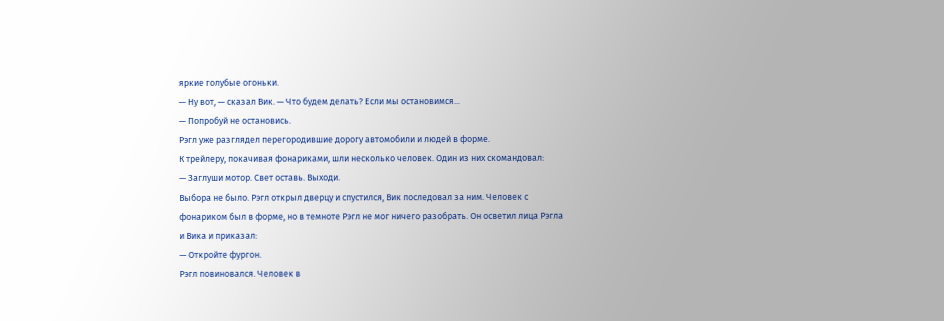яркие голубые огоньки.
— Ну вот, — сказал Вик. — Что будем делать? Если мы остановимся...
— Попробуй не остановись.
Рэгл уже разглядел перегородившие дорогу автомобили и людей в форме.
К трейлеру, покачивая фонариками, шли несколько человек. Один из них скомандовал:
— Заглуши мотор. Свет оставь. Выходи.
Выбора не было. Рэгл открыл дверцу и спустился, Вик последовал за ним. Человек с фонариком был в форме, но в темноте Рэгл не мог ничего разобрать. Он осветил лица Рэгла и Вика и приказал:
— Откройте фургон.
Рэгл повиновался. Человек в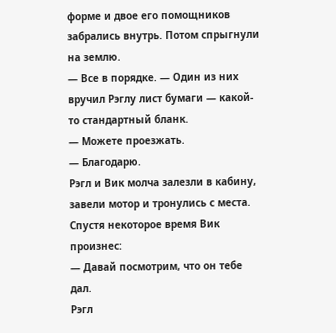форме и двое его помощников забрались внутрь. Потом спрыгнули на землю.
— Все в порядке. — Один из них вручил Рэглу лист бумаги — какой-то стандартный бланк.
— Можете проезжать.
— Благодарю.
Рэгл и Вик молча залезли в кабину, завели мотор и тронулись с места. Спустя некоторое время Вик произнес:
— Давай посмотрим, что он тебе дал.
Рэгл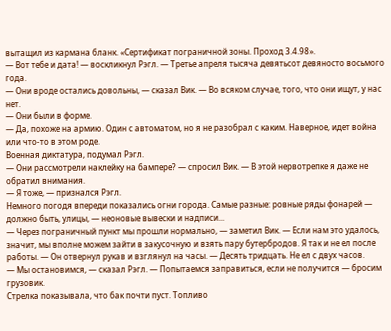вытащил из кармана бланк. «Сертификат пограничной зоны. Проход 3.4.98».
— Вот тебе и дата! — воскликнул Рэгл. — Третье апреля тысяча девятьсот девяносто восьмого года.
— Они вроде остались довольны, — сказал Вик. — Во всяком случае, того, что они ищут, у нас нет.
— Они были в форме.
— Да, похоже на армию. Один с автоматом, но я не разобрал с каким. Наверное, идет война или что-то в этом роде.
Военная диктатура, подумал Рэгл.
— Они рассмотрели наклейку на бампере? — спросил Вик. — В этой нервотрепке я даже не обратил внимания.
— Я тоже, — признался Рэгл.
Немного погодя впереди показались огни города. Самые разные: ровные ряды фонарей — должно быть, улицы, — неоновые вывески и надписи...
— Через пограничный пункт мы прошли нормально, — заметил Вик. — Если нам это удалось, значит, мы вполне можем зайти в закусочную и взять пару бутербродов. Я так и не ел после работы. — Он отвернул рукав и взглянул на часы. — Десять тридцать. Не ел с двух часов.
— Мы остановимся, — сказал Рэгл. — Попытаемся заправиться, если не получится — бросим грузовик.
Стрелка показывала, что бак почти пуст. Топливо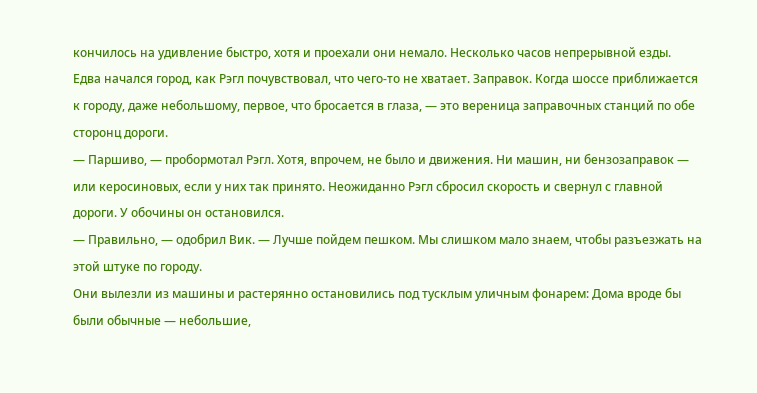кончилось на удивление быстро, хотя и проехали они немало. Несколько часов непрерывной езды.
Едва начался город, как Рэгл почувствовал, что чего-то не хватает. Заправок. Когда шоссе приближается к городу, даже небольшому, первое, что бросается в глаза, — это вереница заправочных станций по обе сторонц дороги.
— Паршиво, — пробормотал Рэгл. Хотя, впрочем, не было и движения. Ни машин, ни бензозаправок — или керосиновых, если у них так принято. Неожиданно Рэгл сбросил скорость и свернул с главной дороги. У обочины он остановился.
— Правильно, — одобрил Вик. — Лучше пойдем пешком. Мы слишком мало знаем, чтобы разъезжать на этой штуке по городу.
Они вылезли из машины и растерянно остановились под тусклым уличным фонарем: Дома вроде бы были обычные — небольшие,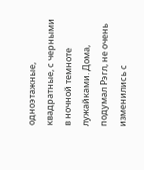одноэтажные, квадратные, с черными в ночной темноте лужайками. Дома, подумал Рэгл, не очень изменились с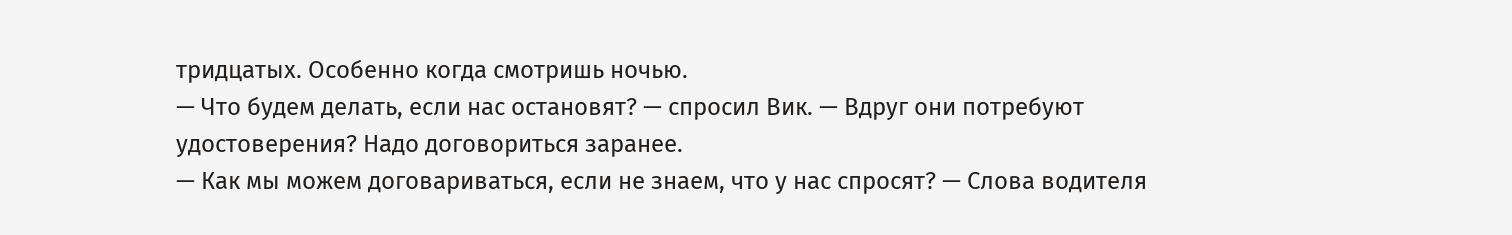тридцатых. Особенно когда смотришь ночью.
— Что будем делать, если нас остановят? — спросил Вик. — Вдруг они потребуют удостоверения? Надо договориться заранее.
— Как мы можем договариваться, если не знаем, что у нас спросят? — Слова водителя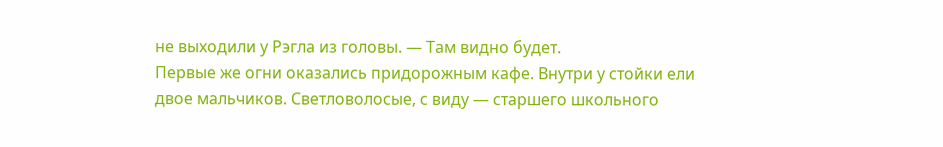не выходили у Рэгла из головы. — Там видно будет.
Первые же огни оказались придорожным кафе. Внутри у стойки ели двое мальчиков. Светловолосые, с виду — старшего школьного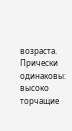возраста. Прически одинаковы: высоко торчащие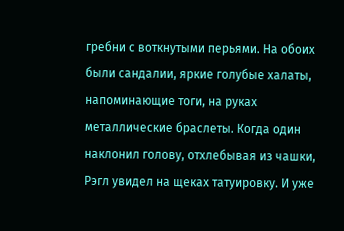гребни с воткнутыми перьями. На обоих были сандалии, яркие голубые халаты, напоминающие тоги, на руках металлические браслеты. Когда один наклонил голову, отхлебывая из чашки, Рэгл увидел на щеках татуировку. И уже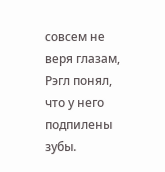совсем не веря глазам, Рэгл понял, что у него подпилены зубы.